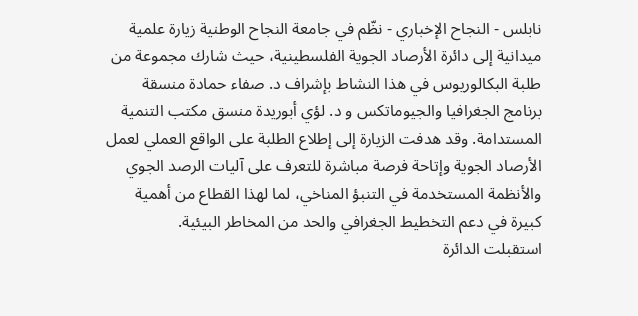نابلس - النجاح الإخباري - نظّم في جامعة النجاح الوطنية زيارة علمية ميدانية إلى دائرة الأرصاد الجوية الفلسطينية، حيث شارك مجموعة من طلبة البكالوريوس في هذا النشاط بإشراف د. صفاء حمادة منسقة برنامج الجغرافيا والجيوماتكس و د. لؤي أبوريدة منسق مكتب التنمية المستدامة. وقد هدفت الزيارة إلى إطلاع الطلبة على الواقع العملي لعمل الأرصاد الجوية وإتاحة فرصة مباشرة للتعرف على آليات الرصد الجوي والأنظمة المستخدمة في التنبؤ المناخي، لما لهذا القطاع من أهمية كبيرة في دعم التخطيط الجغرافي والحد من المخاطر البيئية.
استقبلت الدائرة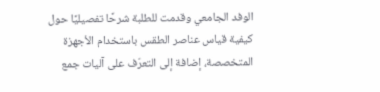الوفد الجامعي وقدمت للطلبة شرحًا تفصيليًا حول كيفية قياس عناصر الطقس باستخدام الأجهزة المتخصصة، إضافة إلى التعرّف على آليات جمع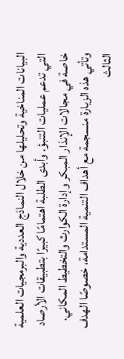البيانات المناخية وتحليلها من خلال النماذج العددية والبرمجيات العلمية التي تدعم عمليات التنبؤ. وأبدى الطلبة اهتمامًا كبيرًا بتطبيقات الأرصاد خاصة في مجالات الإنذار المبكر وإدارة الكوارث والتخطيط المكاني.
وتأتي هذه الزيارة منسجمة مع أهداف التنمية المستدامة، خصوصًا الهدف الثالث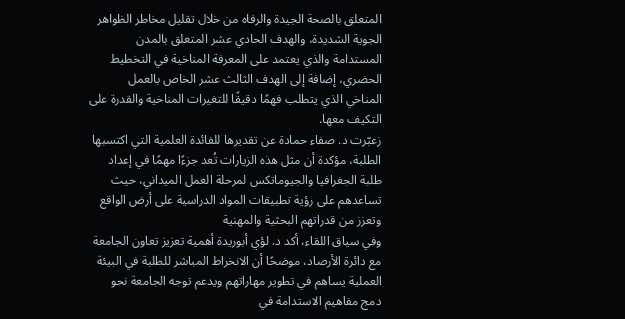المتعلق بالصحة الجيدة والرفاه من خلال تقليل مخاطر الظواهر الجوية الشديدة، والهدف الحادي عشر المتعلق بالمدن المستدامة والذي يعتمد على المعرفة المناخية في التخطيط الحضري، إضافة إلى الهدف الثالث عشر الخاص بالعمل المناخي الذي يتطلب فهمًا دقيقًا للتغيرات المناخية والقدرة على التكيف معها.
زعبّرت د. صفاء حمادة عن تقديرها للفائدة العلمية التي اكتسبها الطلبة، مؤكدة أن مثل هذه الزيارات تُعد جزءًا مهمًا في إعداد طلبة الجغرافيا والجيوماتكس لمرحلة العمل الميداني، حيث تساعدهم على رؤية تطبيقات المواد الدراسية على أرض الواقع وتعزز من قدراتهم البحثية والمهنية
وفي سياق اللقاء، أكد د. لؤي أبوريدة أهمية تعزيز تعاون الجامعة مع دائرة الأرصاد، موضحًا أن الانخراط المباشر للطلبة في البيئة العملية يساهم في تطوير مهاراتهم ويدعم توجه الجامعة نحو دمج مفاهيم الاستدامة في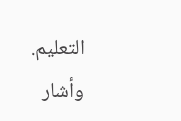التعليم. وأشار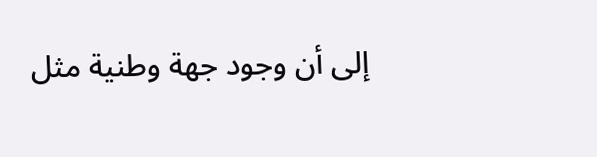إلى أن وجود جهة وطنية مثل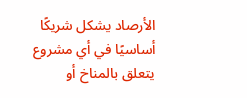الأرصاد يشكل شريكًا أساسيًا في أي مشروع يتعلق بالمناخ أو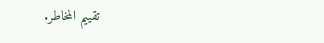تقييم المخاطر.